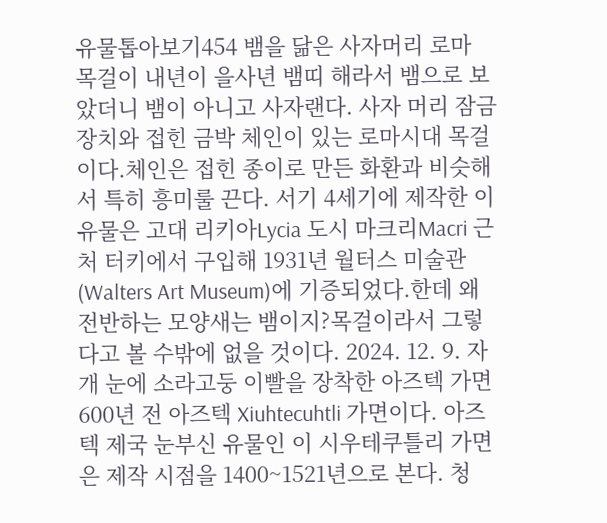유물톱아보기454 뱀을 닮은 사자머리 로마 목걸이 내년이 을사년 뱀띠 해라서 뱀으로 보았더니 뱀이 아니고 사자랜다. 사자 머리 잠금장치와 접힌 금박 체인이 있는 로마시대 목걸이다.체인은 접힌 종이로 만든 화환과 비슷해서 특히 흥미룰 끈다. 서기 4세기에 제작한 이 유물은 고대 리키아Lycia 도시 마크리Macri 근처 터키에서 구입해 1931년 월터스 미술관(Walters Art Museum)에 기증되었다.한데 왜 전반하는 모양새는 뱀이지?목걸이라서 그렇다고 볼 수밖에 없을 것이다. 2024. 12. 9. 자개 눈에 소라고둥 이빨을 장착한 아즈텍 가면 600년 전 아즈텍 Xiuhtecuhtli 가면이다. 아즈텍 제국 눈부신 유물인 이 시우테쿠틀리 가면은 제작 시점을 1400~1521년으로 본다. 청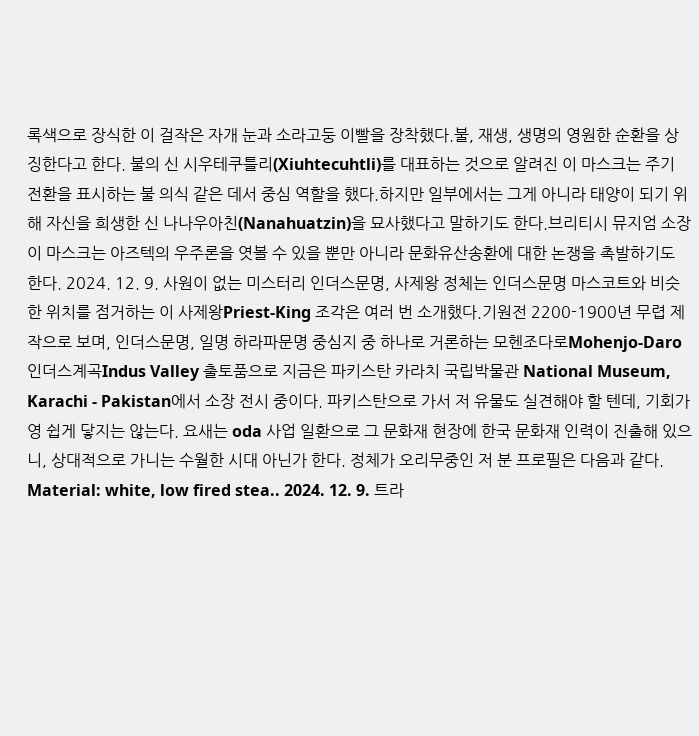록색으로 장식한 이 걸작은 자개 눈과 소라고둥 이빨을 장착했다.불, 재생, 생명의 영원한 순환을 상징한다고 한다. 불의 신 시우테쿠틀리(Xiuhtecuhtli)를 대표하는 것으로 알려진 이 마스크는 주기 전환을 표시하는 불 의식 같은 데서 중심 역할을 했다.하지만 일부에서는 그게 아니라 태양이 되기 위해 자신을 희생한 신 나나우아친(Nanahuatzin)을 묘사했다고 말하기도 한다.브리티시 뮤지엄 소장 이 마스크는 아즈텍의 우주론을 엿볼 수 있을 뿐만 아니라 문화유산송환에 대한 논쟁을 촉발하기도 한다. 2024. 12. 9. 사원이 없는 미스터리 인더스문명, 사제왕 정체는 인더스문명 마스코트와 비슷한 위치를 점거하는 이 사제왕Priest-King 조각은 여러 번 소개했다.기원전 2200-1900년 무렵 제작으로 보며, 인더스문명, 일명 하라파문명 중심지 중 하나로 거론하는 모헨조다로Mohenjo-Daro 인더스계곡Indus Valley 출토품으로 지금은 파키스탄 카라치 국립박물관 National Museum, Karachi - Pakistan에서 소장 전시 중이다. 파키스탄으로 가서 저 유물도 실견해야 할 텐데, 기회가 영 쉽게 닿지는 않는다. 요새는 oda 사업 일환으로 그 문화재 현장에 한국 문화재 인력이 진출해 있으니, 상대적으로 가니는 수월한 시대 아닌가 한다. 정체가 오리무중인 저 분 프로필은 다음과 같다. Material: white, low fired stea.. 2024. 12. 9. 트라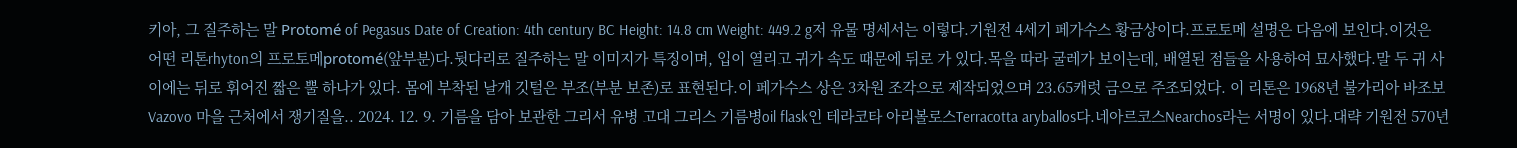키아, 그 질주하는 말 Protomé of Pegasus Date of Creation: 4th century BC Height: 14.8 cm Weight: 449.2 g저 유물 명세서는 이렇다.기원전 4세기 페가수스 황금상이다.프로토메 설명은 다음에 보인다.이것은 어떤 리톤rhyton의 프로토메protomé(앞부분)다.뒷다리로 질주하는 말 이미지가 특징이며, 입이 열리고 귀가 속도 때문에 뒤로 가 있다.목을 따라 굴레가 보이는데, 배열된 점들을 사용하여 묘사했다.말 두 귀 사이에는 뒤로 휘어진 짧은 뿔 하나가 있다. 몸에 부착된 날개 깃털은 부조(부분 보존)로 표현된다.이 페가수스 상은 3차원 조각으로 제작되었으며 23.65캐럿 금으로 주조되었다. 이 리톤은 1968년 불가리아 바조보Vazovo 마을 근처에서 쟁기질을.. 2024. 12. 9. 기름을 담아 보관한 그리서 유병 고대 그리스 기름병oil flask인 테라코타 아리볼로스Terracotta aryballos다.네아르코스Nearchos라는 서명이 있다.대략 기원전 570년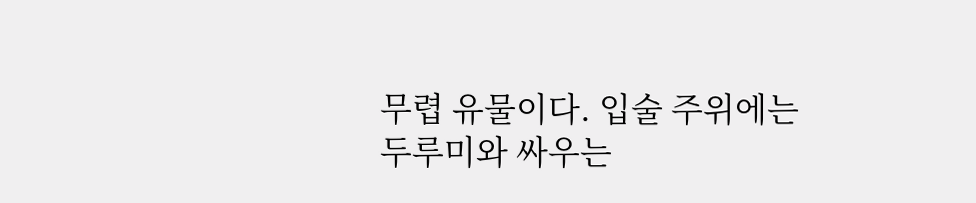무렵 유물이다. 입술 주위에는 두루미와 싸우는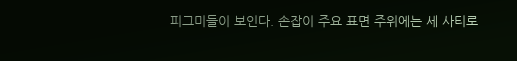피그미들이 보인다. 손잡이 주요 표면 주위에는 세 사티로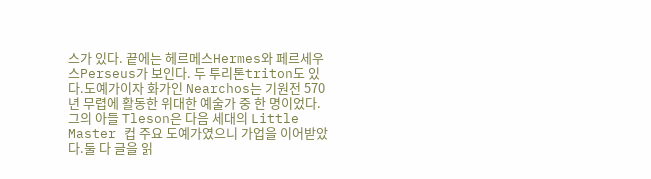스가 있다. 끝에는 헤르메스Hermes와 페르세우스Perseus가 보인다. 두 투리톤triton도 있다.도예가이자 화가인 Nearchos는 기원전 570년 무렵에 활동한 위대한 예술가 중 한 명이었다. 그의 아들 Tleson은 다음 세대의 Little Master 컵 주요 도예가였으니 가업을 이어받았다.둘 다 글을 읽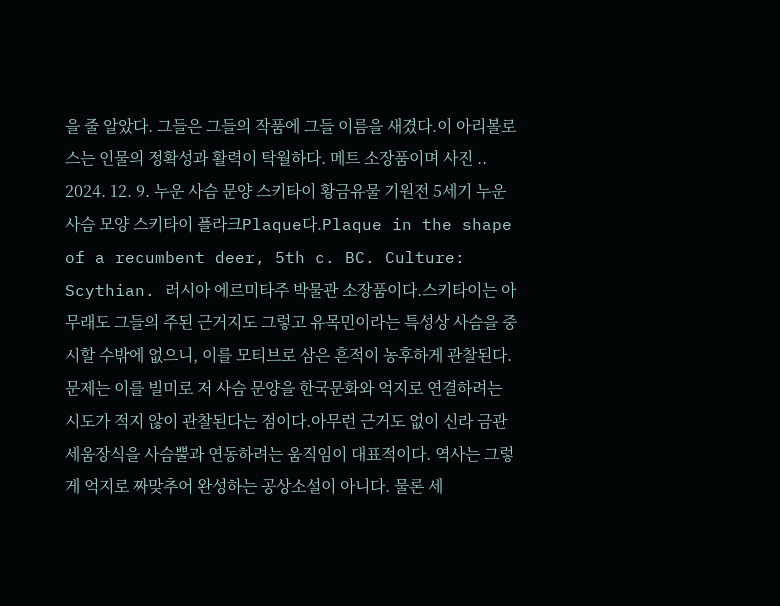을 줄 알았다. 그들은 그들의 작품에 그들 이름을 새겼다.이 아리볼로스는 인물의 정확성과 활력이 탁월하다. 메트 소장품이며 사진 .. 2024. 12. 9. 누운 사슴 문양 스키타이 황금유물 기원전 5세기 누운 사슴 모양 스키타이 플라크Plaque다.Plaque in the shape of a recumbent deer, 5th c. BC. Culture: Scythian. 러시아 에르미타주 박물관 소장품이다.스키타이는 아무래도 그들의 주된 근거지도 그렇고 유목민이라는 특성상 사슴을 중시할 수밖에 없으니, 이를 모티브로 삼은 흔적이 농후하게 관찰된다. 문제는 이를 빌미로 저 사슴 문양을 한국문화와 억지로 연결하려는 시도가 적지 않이 관찰된다는 점이다.아무런 근거도 없이 신라 금관 세움장식을 사슴뿔과 연동하려는 움직임이 대표적이다. 역사는 그렇게 억지로 짜맞추어 완성하는 공상소설이 아니다. 물론 세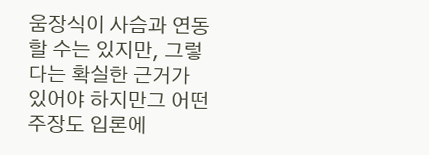움장식이 사슴과 연동할 수는 있지만, 그렇다는 확실한 근거가 있어야 하지만그 어떤 주장도 입론에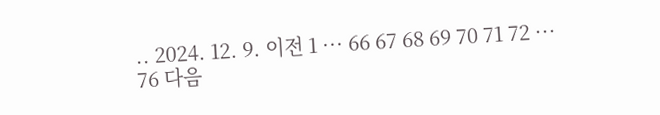.. 2024. 12. 9. 이전 1 ··· 66 67 68 69 70 71 72 ··· 76 다음